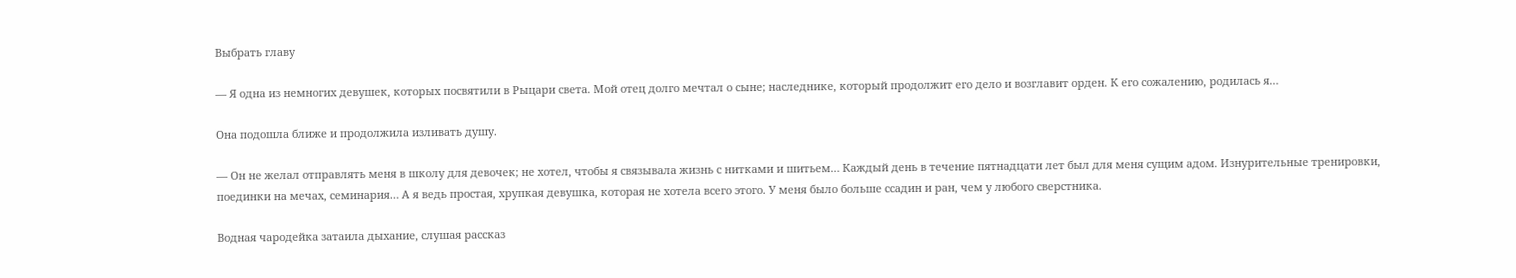Выбрать главу

— Я одна из немногих девушек, которых посвятили в Рыцари света. Мой отец долго мечтал о сыне; наследнике, который продолжит его дело и возглавит орден. К его сожалению, родилась я…

Она подошла ближе и продолжила изливать душу.

— Он не желал отправлять меня в школу для девочек; не хотел, чтобы я связывала жизнь с нитками и шитьем… Каждый день в течение пятнадцати лет был для меня сущим адом. Изнурительные тренировки, поединки на мечах, семинария… А я ведь простая, хрупкая девушка, которая не хотела всего этого. У меня было больше ссадин и ран, чем у любого сверстника.

Водная чародейка затаила дыхание, слушая рассказ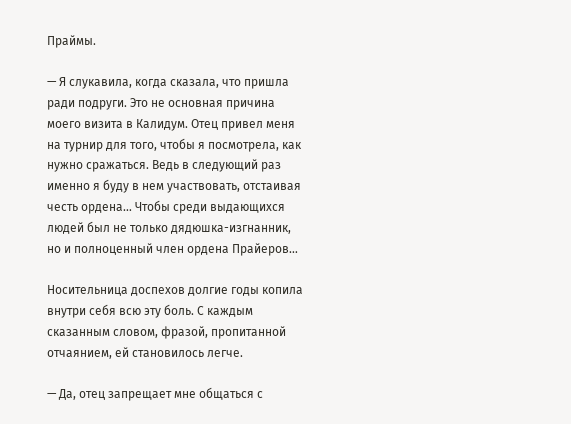Праймы.

— Я слукавила, когда сказала, что пришла ради подруги. Это не основная причина моего визита в Калидум. Отец привел меня на турнир для того, чтобы я посмотрела, как нужно сражаться. Ведь в следующий раз именно я буду в нем участвовать, отстаивая честь ордена… Чтобы среди выдающихся людей был не только дядюшка-изгнанник, но и полноценный член ордена Прайеров…

Носительница доспехов долгие годы копила внутри себя всю эту боль. С каждым сказанным словом, фразой, пропитанной отчаянием, ей становилось легче.

— Да, отец запрещает мне общаться с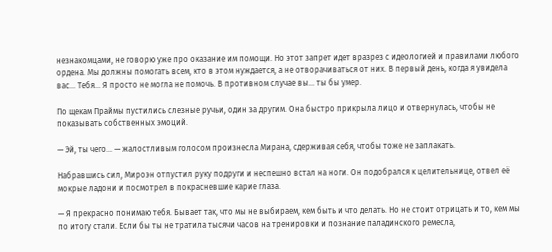незнакомцами, не говорю уже про оказание им помощи. Но этот запрет идет вразрез с идеологией и правилами любого ордена. Мы должны помогать всем, кто в этом нуждается, а не отворачиваться от них. В первый день, когда я увидела вас… Тебя… Я просто не могла не помочь. В противном случае вы… ты бы умер.

По щекам Праймы пустились слезные ручьи, один за другим. Она быстро прикрыла лицо и отвернулась, чтобы не показывать собственных эмоций.

— Эй, ты чего… — жалостливым голосом произнесла Мирана, сдерживая себя, чтобы тоже не заплакать.

Набравшись сил, Мироэн отпустил руку подруги и неспешно встал на ноги. Он подобрался к целительнице, отвел её мокрые ладони и посмотрел в покрасневшие карие глаза.

— Я прекрасно понимаю тебя. Бывает так, что мы не выбираем, кем быть и что делать. Но не стоит отрицать и то, кем мы по итогу стали. Если бы ты не тратила тысячи часов на тренировки и познание паладинского ремесла,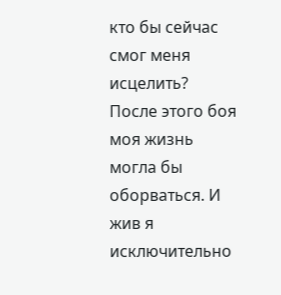кто бы сейчас смог меня исцелить? После этого боя моя жизнь могла бы оборваться. И жив я исключительно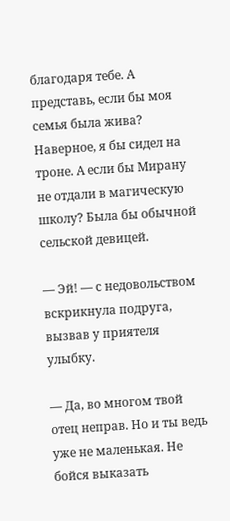благодаря тебе. А представь, если бы моя семья была жива? Наверное, я бы сидел на троне. А если бы Мирану не отдали в магическую школу? Была бы обычной сельской девицей.

— Эй! — с недовольством вскрикнула подруга, вызвав у приятеля улыбку.

— Да, во многом твой отец неправ. Но и ты ведь уже не маленькая. Не бойся выказать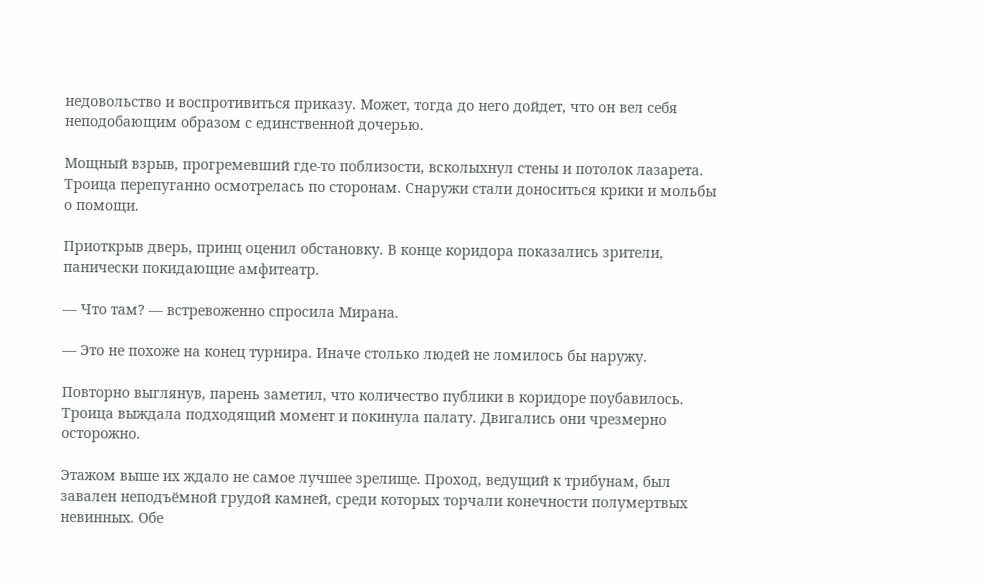недовольство и воспротивиться приказу. Может, тогда до него дойдет, что он вел себя неподобающим образом с единственной дочерью.

Мощный взрыв, прогремевший где-то поблизости, всколыхнул стены и потолок лазарета. Троица перепуганно осмотрелась по сторонам. Снаружи стали доноситься крики и мольбы о помощи.

Приоткрыв дверь, принц оценил обстановку. В конце коридора показались зрители, панически покидающие амфитеатр.

— Что там? — встревоженно спросила Мирана.

— Это не похоже на конец турнира. Иначе столько людей не ломилось бы наружу.

Повторно выглянув, парень заметил, что количество публики в коридоре поубавилось. Троица выждала подходящий момент и покинула палату. Двигались они чрезмерно осторожно.

Этажом выше их ждало не самое лучшее зрелище. Проход, ведущий к трибунам, был завален неподъёмной грудой камней, среди которых торчали конечности полумертвых невинных. Обе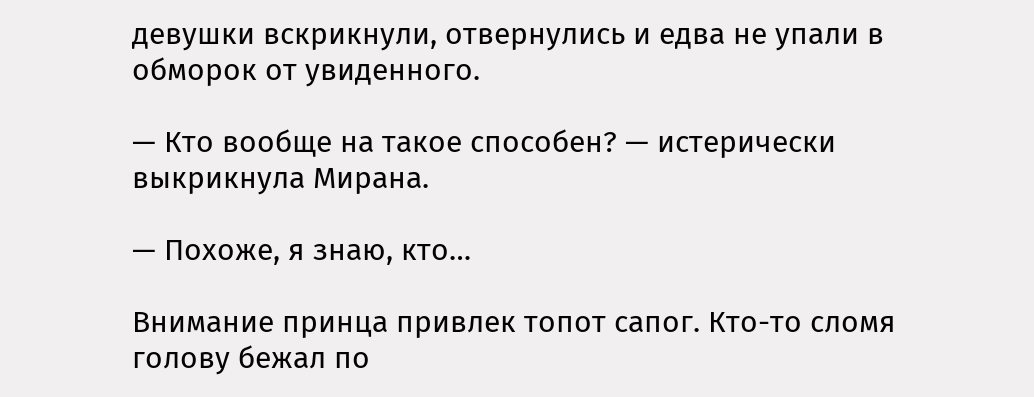девушки вскрикнули, отвернулись и едва не упали в обморок от увиденного.

— Кто вообще на такое способен? — истерически выкрикнула Мирана.

— Похоже, я знаю, кто…

Внимание принца привлек топот сапог. Кто-то сломя голову бежал по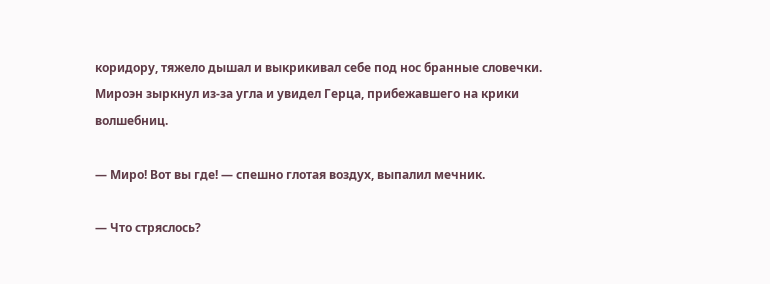коридору, тяжело дышал и выкрикивал себе под нос бранные словечки. Мироэн зыркнул из-за угла и увидел Герца, прибежавшего на крики волшебниц.

— Миро! Вот вы где! — спешно глотая воздух, выпалил мечник.

— Что стряслось?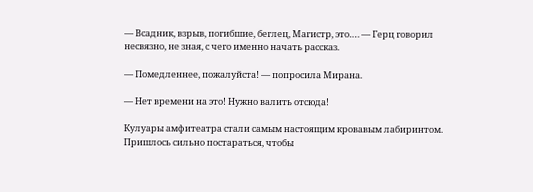— Всадник, взрыв, погибшие, беглец, Магистр, это…. — Герц говорил несвязно, не зная, с чего именно начать рассказ.

— Помедленнее, пожалуйста! — попросила Мирана.

— Нет времени на это! Нужно валить отсюда!

Кулуары амфитеатра стали самым настоящим кровавым лабиринтом. Пришлось сильно постараться, чтобы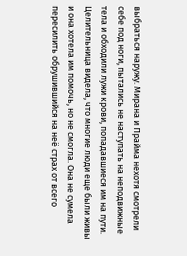выбраться наружу. Мирана и Прайма нехотя смотрели себе под ноги, пытались не наступать на неподвижные тела и обходили лужи крови, попадавшиеся им на пути. Целительница видела, что многие люди еще были живы и она хотела им помочь, но не смогла. Она не сумела пересилить обрушившийся на неё страх от всего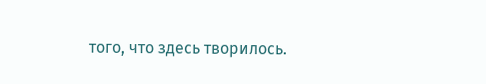того, что здесь творилось.